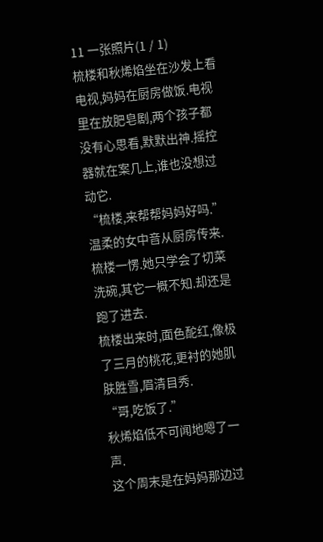11 一张照片(1 / 1)
梳楼和秋烯焰坐在沙发上看电视,妈妈在厨房做饭.电视里在放肥皂剧,两个孩子都没有心思看,默默出神.摇控器就在案几上,谁也没想过动它.
“梳楼,来帮帮妈妈好吗.”温柔的女中音从厨房传来.
梳楼一愣.她只学会了切菜洗碗,其它一概不知.却还是跑了进去.
梳楼出来时,面色酡红,像极了三月的桃花,更衬的她肌肤胜雪,眉清目秀.
“哥,吃饭了.”
秋烯焰低不可闻地嗯了一声.
这个周末是在妈妈那边过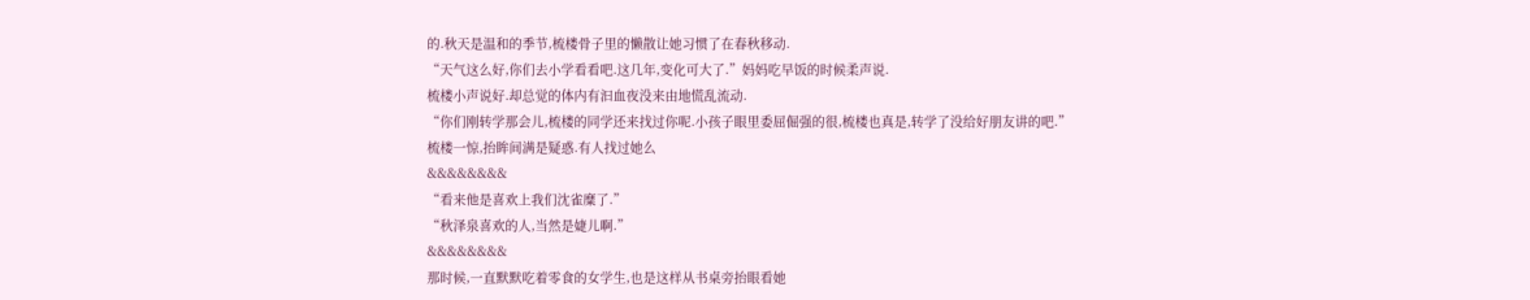的.秋天是温和的季节,梳楼骨子里的懒散让她习惯了在春秋移动.
“天气这么好,你们去小学看看吧.这几年,变化可大了.”妈妈吃早饭的时候柔声说.
梳楼小声说好.却总觉的体内有汩血夜没来由地慌乱流动.
“你们刚转学那会儿,梳楼的同学还来找过你呢.小孩子眼里委屈倔强的很,梳楼也真是,转学了没给好朋友讲的吧.”
梳楼一惊,抬眸间满是疑惑.有人找过她么
&&&&&&&&
“看来他是喜欢上我们沈雀糜了.”
“秋泽泉喜欢的人,当然是婕儿啊.”
&&&&&&&&
那时候,一直默默吃着零食的女学生,也是这样从书桌旁抬眼看她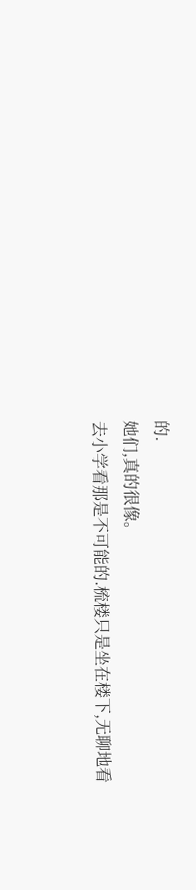的.
她们,真的很像。
去小学看那是不可能的.梳楼只是坐在楼下,无聊地看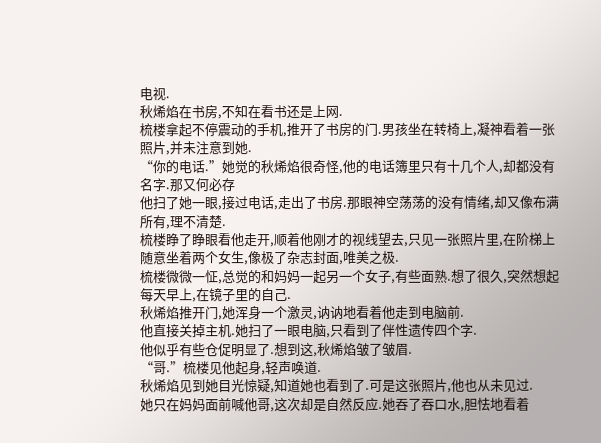电视.
秋烯焰在书房,不知在看书还是上网.
梳楼拿起不停震动的手机,推开了书房的门.男孩坐在转椅上,凝神看着一张照片,并未注意到她.
“你的电话.”她觉的秋烯焰很奇怪,他的电话簿里只有十几个人,却都没有名字.那又何必存
他扫了她一眼,接过电话,走出了书房.那眼神空荡荡的没有情绪,却又像布满所有,理不清楚.
梳楼睁了睁眼看他走开,顺着他刚才的视线望去,只见一张照片里,在阶梯上随意坐着两个女生,像极了杂志封面,唯美之极.
梳楼微微一怔,总觉的和妈妈一起另一个女子,有些面熟.想了很久,突然想起每天早上,在镜子里的自己.
秋烯焰推开门,她浑身一个激灵,讷讷地看着他走到电脑前.
他直接关掉主机.她扫了一眼电脑,只看到了伴性遗传四个字.
他似乎有些仓促明显了.想到这,秋烯焰皱了皱眉.
“哥.”梳楼见他起身,轻声唤道.
秋烯焰见到她目光惊疑,知道她也看到了.可是这张照片,他也从未见过.
她只在妈妈面前喊他哥,这次却是自然反应.她吞了吞口水,胆怯地看着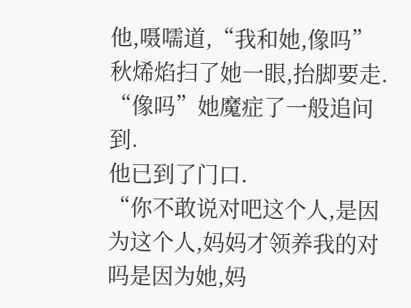他,嗫嚅道,“我和她,像吗”
秋烯焰扫了她一眼,抬脚要走.
“像吗”她魔症了一般追问到.
他已到了门口.
“你不敢说对吧这个人,是因为这个人,妈妈才领养我的对吗是因为她,妈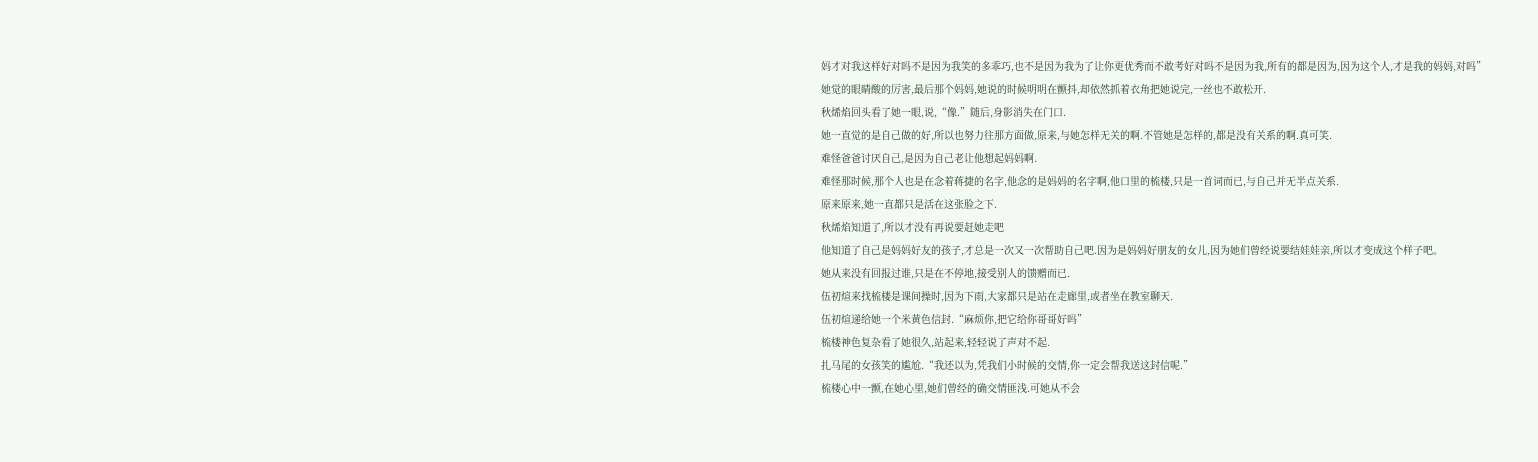妈才对我这样好对吗不是因为我笑的多乖巧,也不是因为我为了让你更优秀而不敢考好对吗不是因为我,所有的都是因为,因为这个人,才是我的妈妈,对吗”
她觉的眼睛酸的厉害,最后那个妈妈,她说的时候明明在颤抖,却依然抓着衣角把她说完,一丝也不敢松开.
秋烯焰回头看了她一眼,说,“像.”随后,身影消失在门口.
她一直觉的是自己做的好,所以也努力往那方面做,原来,与她怎样无关的啊.不管她是怎样的,都是没有关系的啊.真可笑.
难怪爸爸讨厌自己,是因为自己老让他想起妈妈啊.
难怪那时候,那个人也是在念着蒋捷的名字,他念的是妈妈的名字啊,他口里的梳楼,只是一首词而已,与自己并无半点关系.
原来原来,她一直都只是活在这张脸之下.
秋烯焰知道了,所以才没有再说要赶她走吧
他知道了自己是妈妈好友的孩子,才总是一次又一次帮助自己吧.因为是妈妈好朋友的女儿,因为她们曾经说要结娃娃亲,所以才变成这个样子吧。
她从来没有回报过谁,只是在不停地,接受别人的馈赠而已.
伍初煊来找梳楼是课间操时,因为下雨,大家都只是站在走廊里,或者坐在教室聊天.
伍初煊递给她一个米黄色信封.“麻烦你,把它给你哥哥好吗”
梳楼神色复杂看了她很久,站起来,轻轻说了声对不起.
扎马尾的女孩笑的尴尬.“我还以为,凭我们小时候的交情,你一定会帮我送这封信呢.”
梳楼心中一颤,在她心里,她们曾经的确交情匪浅.可她从不会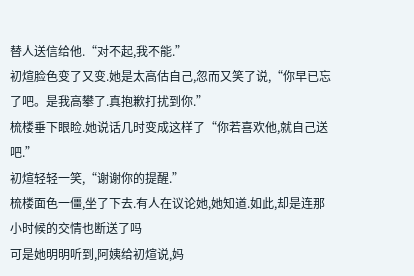替人送信给他.“对不起,我不能.”
初煊脸色变了又变.她是太高估自己,忽而又笑了说,“你早已忘了吧。是我高攀了.真抱歉打扰到你.”
梳楼垂下眼睑.她说话几时变成这样了“你若喜欢他,就自己送吧.”
初煊轻轻一笑,“谢谢你的提醒.”
梳楼面色一僵,坐了下去.有人在议论她,她知道.如此,却是连那小时候的交情也断送了吗
可是她明明听到,阿姨给初煊说,妈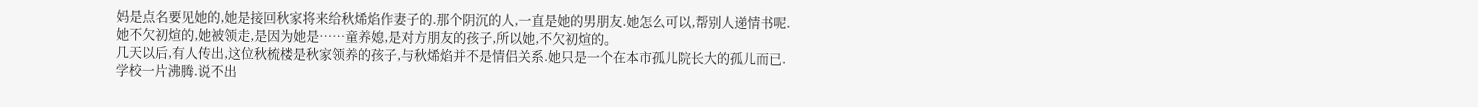妈是点名要见她的,她是接回秋家将来给秋烯焰作妻子的.那个阴沉的人,一直是她的男朋友.她怎么可以,帮别人递情书呢.
她不欠初煊的,她被领走,是因为她是……童养媳,是对方朋友的孩子,所以她,不欠初煊的。
几天以后,有人传出,这位秋梳楼是秋家领养的孩子,与秋烯焰并不是情侣关系.她只是一个在本市孤儿院长大的孤儿而已.
学校一片沸腾.说不出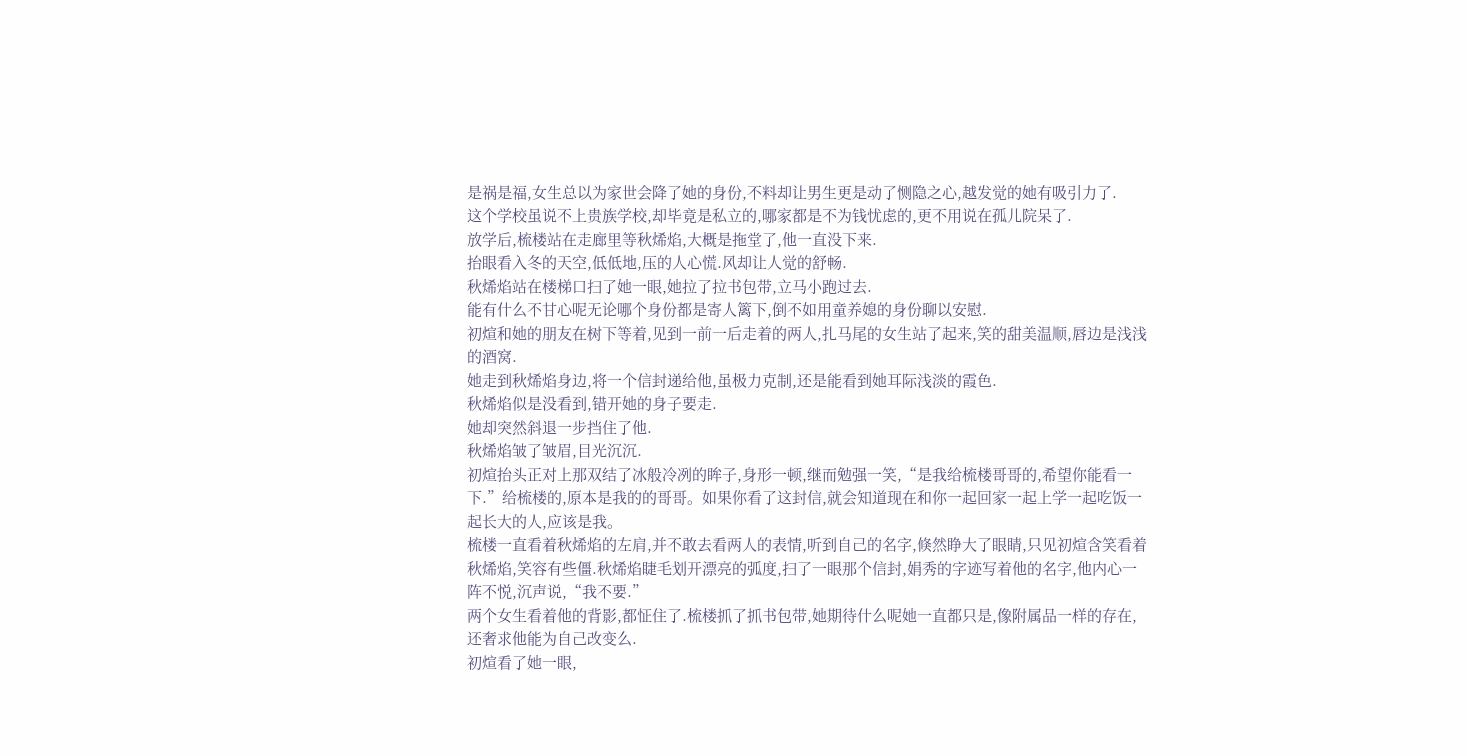是祸是福,女生总以为家世会降了她的身份,不料却让男生更是动了恻隐之心,越发觉的她有吸引力了.
这个学校虽说不上贵族学校,却毕竟是私立的,哪家都是不为钱忧虑的,更不用说在孤儿院呆了.
放学后,梳楼站在走廊里等秋烯焰,大概是拖堂了,他一直没下来.
抬眼看入冬的天空,低低地,压的人心慌.风却让人觉的舒畅.
秋烯焰站在楼梯口扫了她一眼,她拉了拉书包带,立马小跑过去.
能有什么不甘心呢无论哪个身份都是寄人篱下,倒不如用童养媳的身份聊以安慰.
初煊和她的朋友在树下等着,见到一前一后走着的两人,扎马尾的女生站了起来,笑的甜美温顺,唇边是浅浅的酒窝.
她走到秋烯焰身边,将一个信封递给他,虽极力克制,还是能看到她耳际浅淡的霞色.
秋烯焰似是没看到,错开她的身子要走.
她却突然斜退一步挡住了他.
秋烯焰皱了皱眉,目光沉沉.
初煊抬头正对上那双结了冰般冷冽的眸子,身形一顿,继而勉强一笑,“是我给梳楼哥哥的,希望你能看一下.”给梳楼的,原本是我的的哥哥。如果你看了这封信,就会知道现在和你一起回家一起上学一起吃饭一起长大的人,应该是我。
梳楼一直看着秋烯焰的左肩,并不敢去看两人的表情,听到自己的名字,倏然睁大了眼睛,只见初煊含笑看着秋烯焰,笑容有些僵.秋烯焰睫毛划开漂亮的弧度,扫了一眼那个信封,娟秀的字迹写着他的名字,他内心一阵不悦,沉声说,“我不要.”
两个女生看着他的背影,都怔住了.梳楼抓了抓书包带,她期待什么呢她一直都只是,像附属品一样的存在,还奢求他能为自己改变么.
初煊看了她一眼,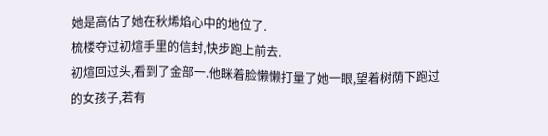她是高估了她在秋烯焰心中的地位了.
梳楼夺过初煊手里的信封,快步跑上前去.
初煊回过头,看到了金部一.他眯着脸懒懒打量了她一眼,望着树荫下跑过的女孩子,若有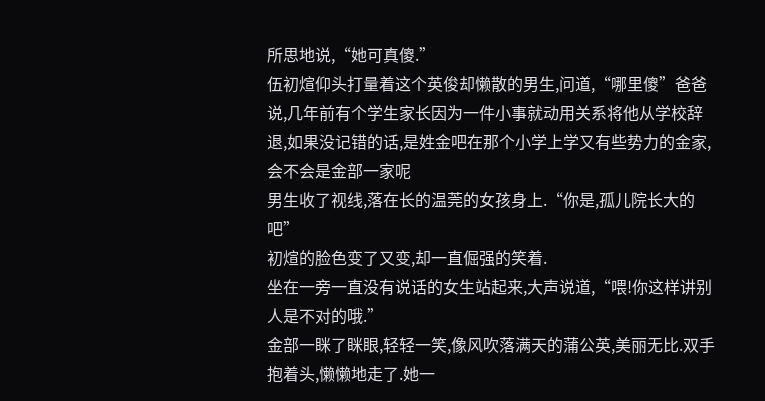所思地说,“她可真傻.”
伍初煊仰头打量着这个英俊却懒散的男生,问道,“哪里傻”爸爸说,几年前有个学生家长因为一件小事就动用关系将他从学校辞退,如果没记错的话,是姓金吧在那个小学上学又有些势力的金家,会不会是金部一家呢
男生收了视线,落在长的温莞的女孩身上.“你是,孤儿院长大的吧”
初煊的脸色变了又变,却一直倔强的笑着.
坐在一旁一直没有说话的女生站起来,大声说道,“喂!你这样讲别人是不对的哦.”
金部一眯了眯眼,轻轻一笑,像风吹落满天的蒲公英,美丽无比.双手抱着头,懒懒地走了.她一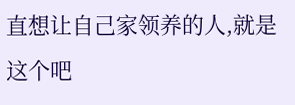直想让自己家领养的人,就是这个吧